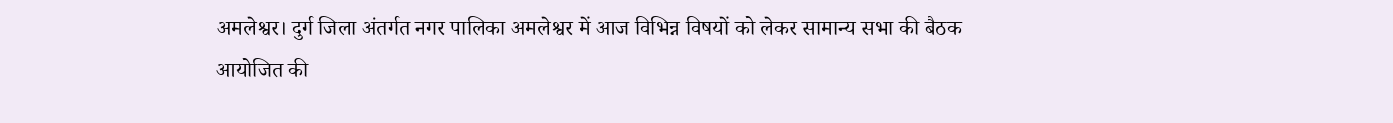अमलेश्वर। दुर्ग जिला अंतर्गत नगर पालिका अमलेश्वर में आज विभिन्न विषयों को लेकर सामान्य सभा की बैठक आयोजित की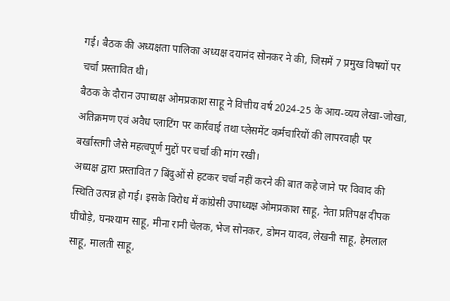गई। बैठक की अध्यक्षता पालिका अध्यक्ष दयानंद सोनकर ने की, जिसमें 7 प्रमुख विषयों पर चर्चा प्रस्तावित थी।
बैठक के दौरान उपाध्यक्ष ओमप्रकाश साहू ने वित्तीय वर्ष 2024-25 के आय-व्यय लेखा-जोखा, अतिक्रमण एवं अवैध प्लाटिंग पर कार्रवाई तथा प्लेसमेंट कर्मचारियों की लापरवाही पर बर्खास्तगी जैसे महत्वपूर्ण मुद्दों पर चर्चा की मांग रखी।
अध्यक्ष द्वारा प्रस्तावित 7 बिंदुओं से हटकर चर्चा नहीं करने की बात कहे जाने पर विवाद की स्थिति उत्पन्न हो गई। इसके विरोध में कांग्रेसी उपाध्यक्ष ओमप्रकाश साहू, नेता प्रतिपक्ष दीपक घींघोड़े, घनश्याम साहू, मीना रानी चेलक, भेज सोनकर, डोमन यादव, लेखनी साहू, हेमलाल साहू, मालती साहू,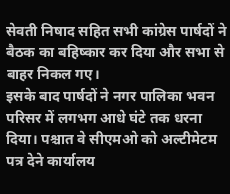सेवती निषाद सहित सभी कांग्रेस पार्षदों ने बैठक का बहिष्कार कर दिया और सभा से बाहर निकल गए।
इसके बाद पार्षदों ने नगर पालिका भवन परिसर में लगभग आधे घंटे तक धरना दिया। पश्चात वे सीएमओ को अल्टीमेटम पत्र देने कार्यालय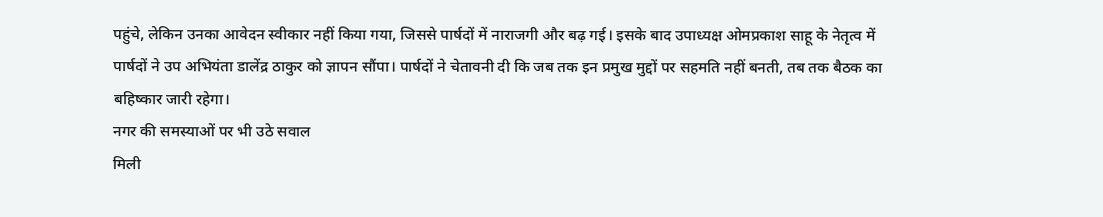पहुंचे, लेकिन उनका आवेदन स्वीकार नहीं किया गया, जिससे पार्षदों में नाराजगी और बढ़ गई। इसके बाद उपाध्यक्ष ओमप्रकाश साहू के नेतृत्व में पार्षदों ने उप अभियंता डालेंद्र ठाकुर को ज्ञापन सौंपा। पार्षदों ने चेतावनी दी कि जब तक इन प्रमुख मुद्दों पर सहमति नहीं बनती, तब तक बैठक का बहिष्कार जारी रहेगा।
नगर की समस्याओं पर भी उठे सवाल
मिली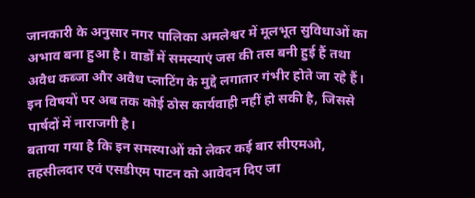जानकारी के अनुसार नगर पालिका अमलेश्वर में मूलभूत सुविधाओं का अभाव बना हुआ है। वार्डों में समस्याएं जस की तस बनी हुई हैं तथा अवैध कब्जा और अवैध प्लाटिंग के मुद्दे लगातार गंभीर होते जा रहे हैं। इन विषयों पर अब तक कोई ठोस कार्यवाही नहीं हो सकी है, जिससे पार्षदों में नाराजगी है।
बताया गया है कि इन समस्याओं को लेकर कई बार सीएमओ, तहसीलदार एवं एसडीएम पाटन को आवेदन दिए जा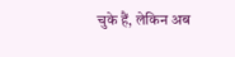चुके हैं, लेकिन अब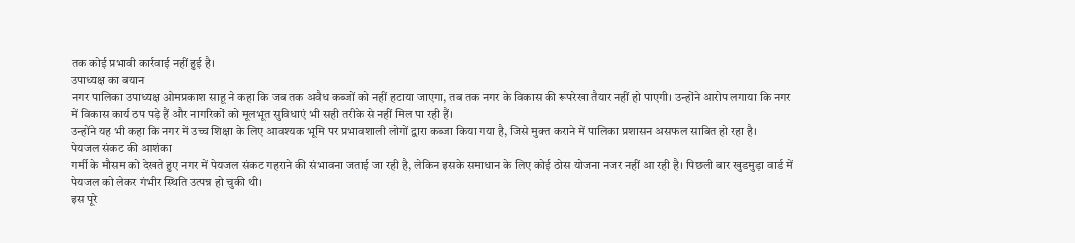तक कोई प्रभावी कार्रवाई नहीं हुई है।
उपाध्यक्ष का बयान
नगर पालिका उपाध्यक्ष ओमप्रकाश साहू ने कहा कि जब तक अवैध कब्जों को नहीं हटाया जाएगा, तब तक नगर के विकास की रूपरेखा तैयार नहीं हो पाएगी। उन्होंने आरोप लगाया कि नगर में विकास कार्य ठप पड़े हैं और नागरिकों को मूलभूत सुविधाएं भी सही तरीके से नहीं मिल पा रही हैं।
उन्होंने यह भी कहा कि नगर में उच्च शिक्षा के लिए आवश्यक भूमि पर प्रभावशाली लोगों द्वारा कब्जा किया गया है, जिसे मुक्त कराने में पालिका प्रशासन असफल साबित हो रहा है।
पेयजल संकट की आशंका
गर्मी के मौसम को देखते हुए नगर में पेयजल संकट गहराने की संभावना जताई जा रही है, लेकिन इसके समाधान के लिए कोई ठोस योजना नजर नहीं आ रही है। पिछली बार खुडमुड़ा वार्ड में पेयजल को लेकर गंभीर स्थिति उत्पन्न हो चुकी थी।
इस पूरे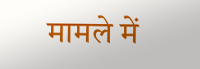मामले में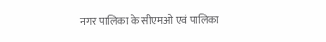नगर पालिका के सीएमओ एवं पालिका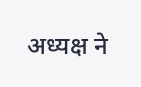अध्यक्ष ने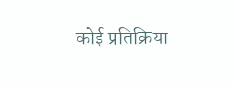कोई प्रतिक्रिया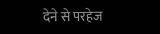देने से परहेज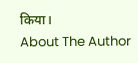किया।
About The Author